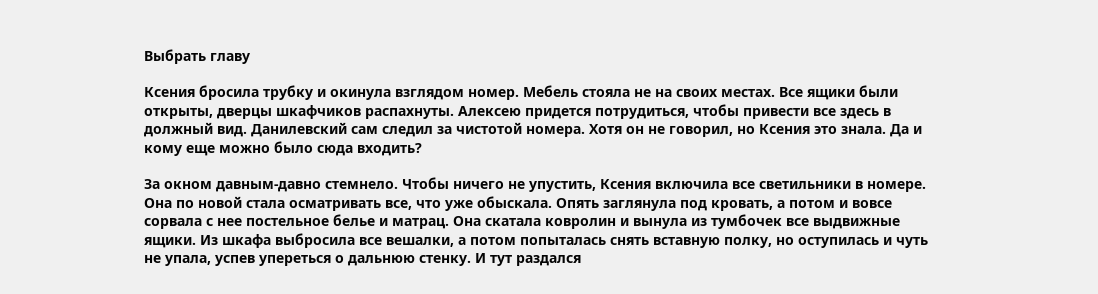Выбрать главу

Ксения бросила трубку и окинула взглядом номер. Мебель стояла не на своих местах. Все ящики были открыты, дверцы шкафчиков распахнуты. Алексею придется потрудиться, чтобы привести все здесь в должный вид. Данилевский сам следил за чистотой номера. Хотя он не говорил, но Ксения это знала. Да и кому еще можно было сюда входить?

За окном давным-давно стемнело. Чтобы ничего не упустить, Ксения включила все светильники в номере. Она по новой стала осматривать все, что уже обыскала. Опять заглянула под кровать, а потом и вовсе сорвала с нее постельное белье и матрац. Она скатала ковролин и вынула из тумбочек все выдвижные ящики. Из шкафа выбросила все вешалки, а потом попыталась снять вставную полку, но оступилась и чуть не упала, успев упереться о дальнюю стенку. И тут раздался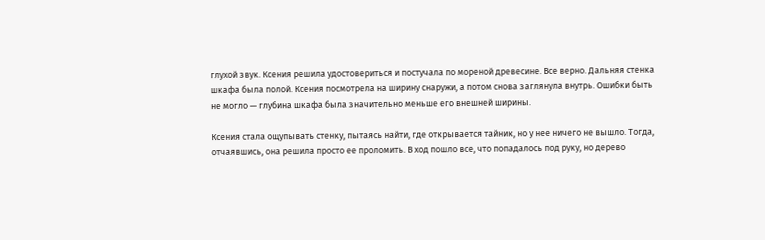глухой звук. Ксения решила удостовериться и постучала по мореной древесине. Все верно. Дальняя стенка шкафа была полой. Ксения посмотрела на ширину снаружи, а потом снова заглянула внутрь. Ошибки быть не могло — глубина шкафа была значительно меньше его внешней ширины.

Ксения стала ощупывать стенку, пытаясь найти, где открывается тайник, но у нее ничего не вышло. Тогда, отчаявшись, она решила просто ее проломить. В ход пошло все, что попадалось под руку, но дерево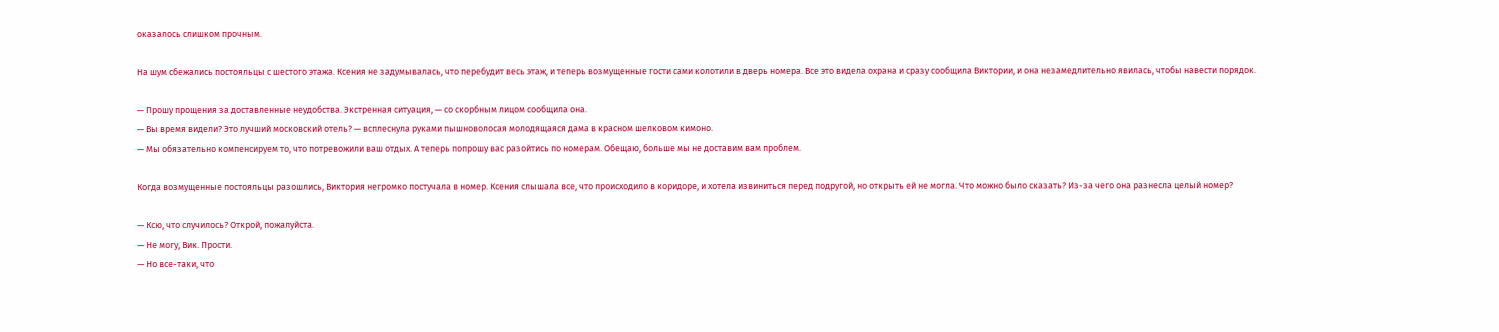оказалось слишком прочным.

На шум сбежались постояльцы с шестого этажа. Ксения не задумывалась, что перебудит весь этаж, и теперь возмущенные гости сами колотили в дверь номера. Все это видела охрана и сразу сообщила Виктории, и она незамедлительно явилась, чтобы навести порядок.

— Прошу прощения за доставленные неудобства. Экстренная ситуация, — со скорбным лицом сообщила она.
— Вы время видели? Это лучший московский отель? — всплеснула руками пышноволосая молодящаяся дама в красном шелковом кимоно.
— Мы обязательно компенсируем то, что потревожили ваш отдых. А теперь попрошу вас разойтись по номерам. Обещаю, больше мы не доставим вам проблем.

Когда возмущенные постояльцы разошлись, Виктория негромко постучала в номер. Ксения слышала все, что происходило в коридоре, и хотела извиниться перед подругой, но открыть ей не могла. Что можно было сказать? Из-за чего она разнесла целый номер?

— Ксю, что случилось? Открой, пожалуйста.
— Не могу, Вик. Прости.
— Но все-таки, что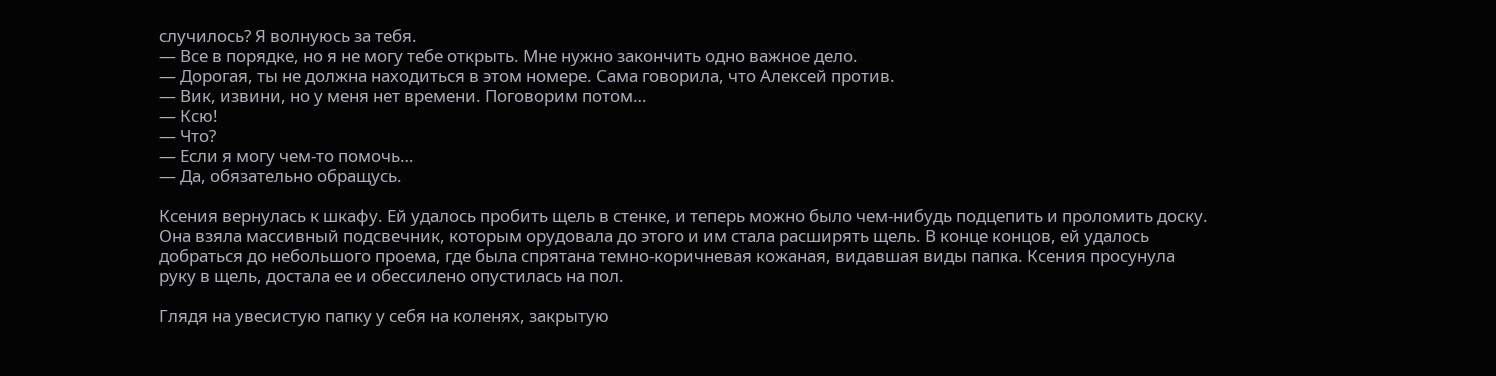случилось? Я волнуюсь за тебя.
— Все в порядке, но я не могу тебе открыть. Мне нужно закончить одно важное дело.
— Дорогая, ты не должна находиться в этом номере. Сама говорила, что Алексей против.
— Вик, извини, но у меня нет времени. Поговорим потом…
— Ксю!
— Что?
— Если я могу чем-то помочь…
— Да, обязательно обращусь.

Ксения вернулась к шкафу. Ей удалось пробить щель в стенке, и теперь можно было чем-нибудь подцепить и проломить доску. Она взяла массивный подсвечник, которым орудовала до этого и им стала расширять щель. В конце концов, ей удалось добраться до небольшого проема, где была спрятана темно-коричневая кожаная, видавшая виды папка. Ксения просунула руку в щель, достала ее и обессилено опустилась на пол.

Глядя на увесистую папку у себя на коленях, закрытую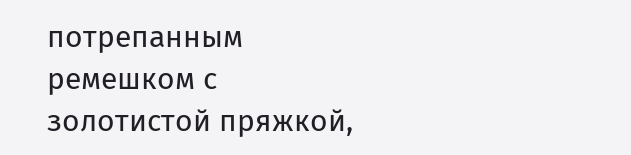потрепанным ремешком с золотистой пряжкой,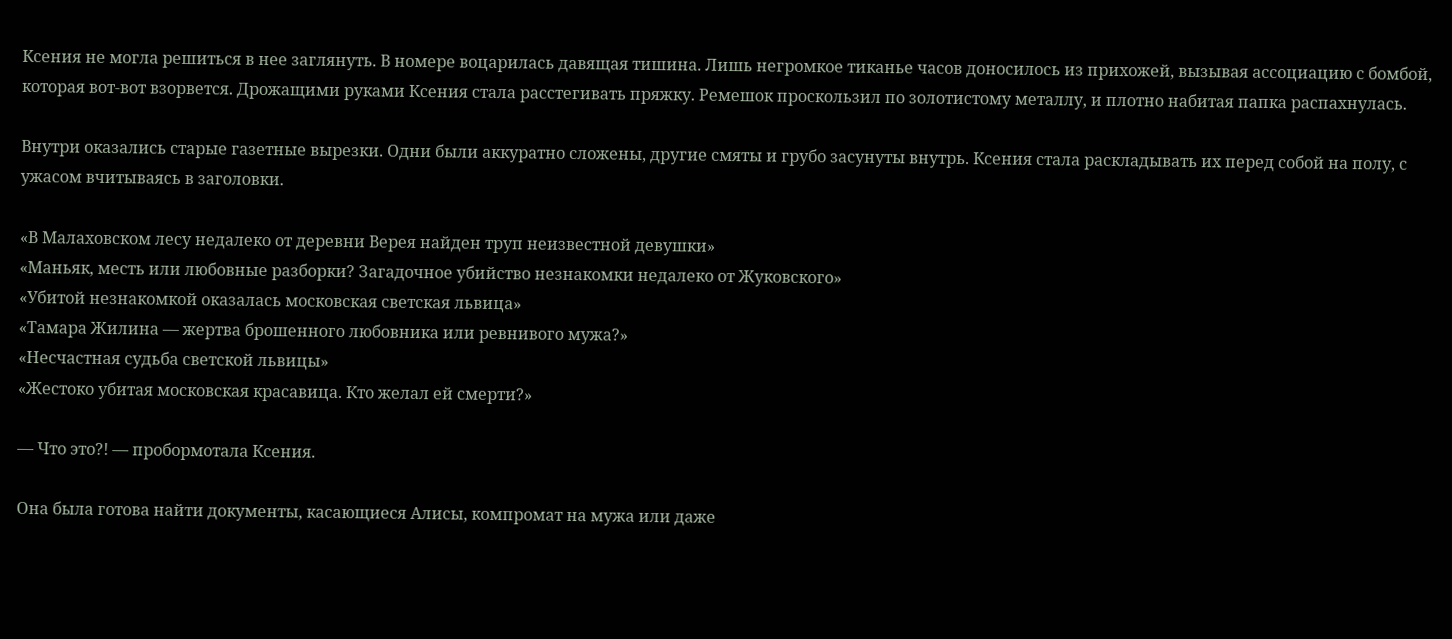Ксения не могла решиться в нее заглянуть. В номере воцарилась давящая тишина. Лишь негромкое тиканье часов доносилось из прихожей, вызывая ассоциацию с бомбой, которая вот-вот взорвется. Дрожащими руками Ксения стала расстегивать пряжку. Ремешок проскользил по золотистому металлу, и плотно набитая папка распахнулась.

Внутри оказались старые газетные вырезки. Одни были аккуратно сложены, другие смяты и грубо засунуты внутрь. Ксения стала раскладывать их перед собой на полу, с ужасом вчитываясь в заголовки.

«В Малаховском лесу недалеко от деревни Верея найден труп неизвестной девушки»
«Маньяк, месть или любовные разборки? Загадочное убийство незнакомки недалеко от Жуковского»
«Убитой незнакомкой оказалась московская светская львица»
«Тамара Жилина — жертва брошенного любовника или ревнивого мужа?»
«Несчастная судьба светской львицы»
«Жестоко убитая московская красавица. Кто желал ей смерти?»

— Что это?! — пробормотала Ксения.

Она была готова найти документы, касающиеся Алисы, компромат на мужа или даже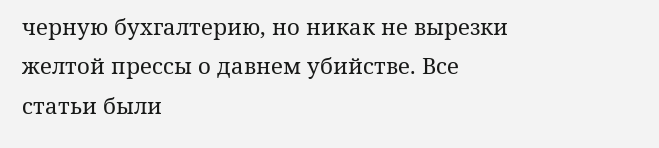черную бухгалтерию, но никак не вырезки желтой прессы о давнем убийстве. Все статьи были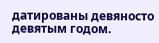датированы девяносто девятым годом.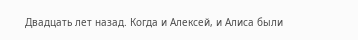Двадцать лет назад. Когда и Алексей, и Алиса были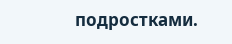подростками.